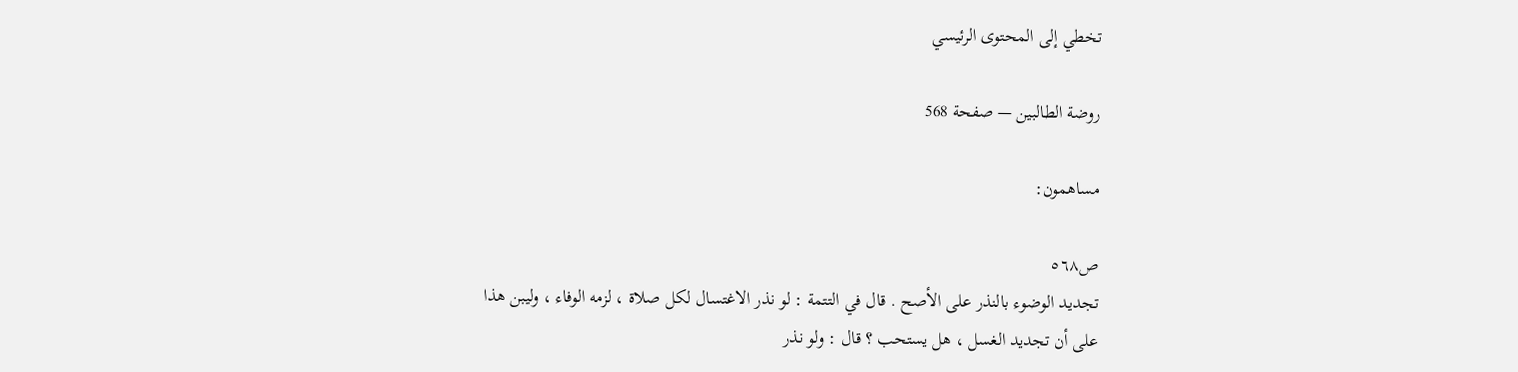تخطي إلى المحتوى الرئيسي

روضة الطالبين — صفحة 568

مساهمون:

ص٥٦٨
تجديد الوضوء بالنذر على الأصح . قال في التتمة : لو نذر الاغتسال لكل صلاة ، لزمه الوفاء ، وليبن هذا على أن تجديد الغسل ، هل يستحب ؟ قال : ولو نذر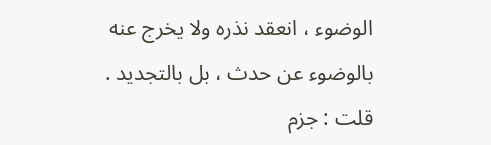الوضوء ، انعقد نذره ولا يخرج عنه بالوضوء عن حدث ، بل بالتجديد . قلت : جزم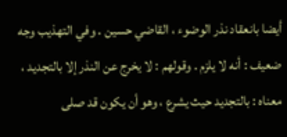أيضا بانعقاد نذر الوضوء ، القاضي حسين . وفي التهذيب وجه ضعيف : أنه لا يلزم . وقولهم : لا يخرج عن النذر إلا بالتجديد ، معناه : بالتجديد حيث يشرع ، وهو أن يكون قد صلى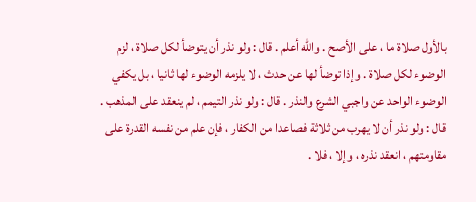بالأول صلاة ما ، على الأصح . والله أعلم . قال : ولو نذر أن يتوضأ لكل صلاة ، لزم الوضوء لكل صلاة . وإذا توضأ لها عن حدث ، لا يلزمه الوضوء لها ثانيا ، بل يكفي الوضوء الواحد عن واجبي الشرع والنذر . قال : ولو نذر التيمم ، لم ينعقد على المذهب . قال : ولو نذر أن لا يهرب من ثلاثة فصاعدا من الكفار ، فإن علم من نفسه القدرة على مقاومتهم ، انعقد نذره ، وإلا ، فلا .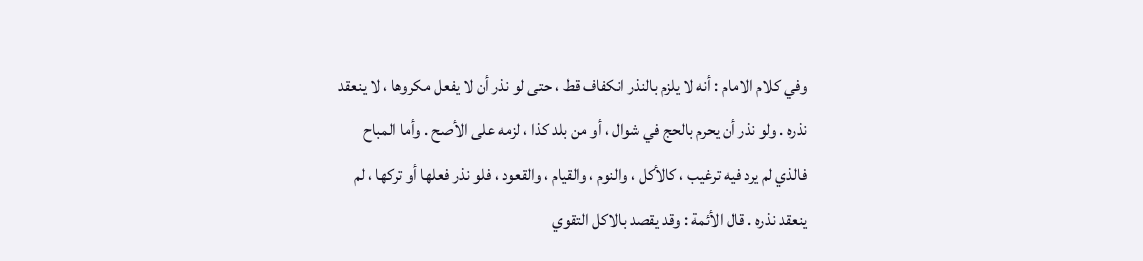وفي كلام الامام : أنه لا يلزم بالنذر انكفاف قط ، حتى لو نذر أن لا يفعل مكروها ، لا ينعقد نذره . ولو نذر أن يحرم بالحج في شوال ، أو من بلد كذا ، لزمه على الأصح . وأما المباح فالذي لم يرد فيه ترغيب ، كالأكل ، والنوم ، والقيام ، والقعود ، فلو نذر فعلها أو تركها ، لم ينعقد نذره . قال الأئمة : وقد يقصد بالاكل التقوي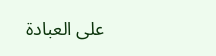على العبادة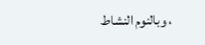، وبالنوم النشاط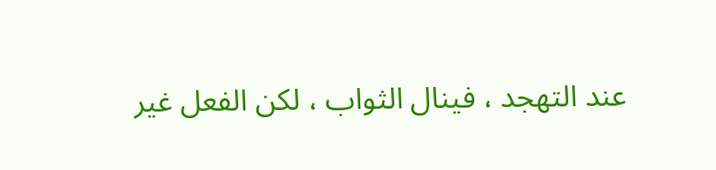عند التهجد ، فينال الثواب ، لكن الفعل غير